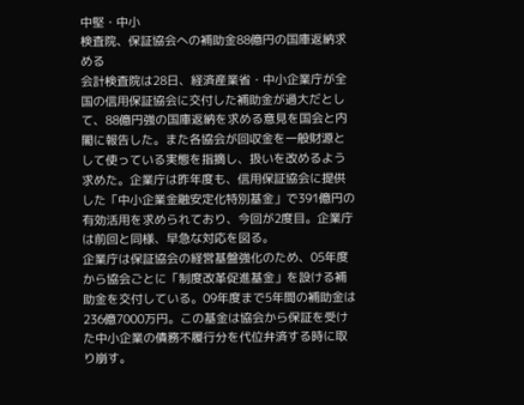中堅・中小
検査院、保証協会への補助金88億円の国庫返納求める
会計検査院は28日、経済産業省・中小企業庁が全国の信用保証協会に交付した補助金が過大だとして、88億円強の国庫返納を求める意見を国会と内閣に報告した。また各協会が回収金を一般財源として使っている実態を指摘し、扱いを改めるよう求めた。企業庁は昨年度も、信用保証協会に提供した「中小企業金融安定化特別基金」で391億円の有効活用を求められており、今回が2度目。企業庁は前回と同様、早急な対応を図る。
企業庁は保証協会の経営基盤強化のため、05年度から協会ごとに「制度改革促進基金」を設ける補助金を交付している。09年度まで5年間の補助金は236億7000万円。この基金は協会から保証を受けた中小企業の債務不履行分を代位弁済する時に取り崩す。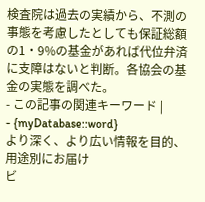検査院は過去の実績から、不測の事態を考慮したとしても保証総額の1・9%の基金があれば代位弁済に支障はないと判断。各協会の基金の実態を調べた。
- この記事の関連キーワード |
- {myDatabase::word}
より深く、より広い情報を目的、用途別にお届け
ビ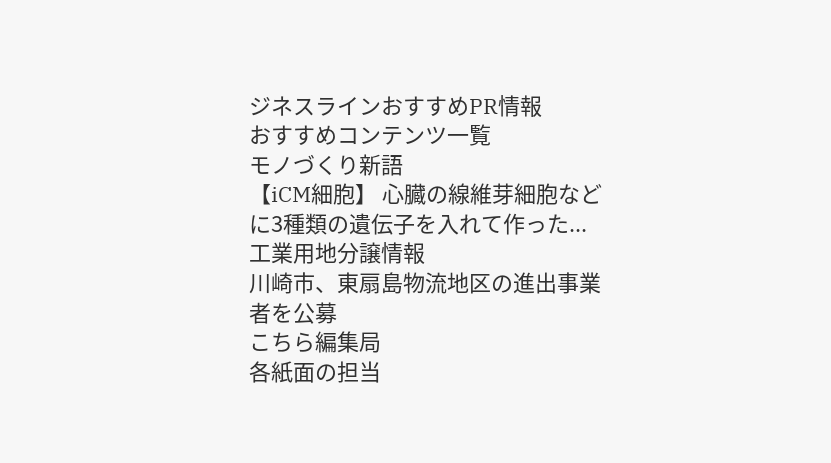ジネスラインおすすめPR情報
おすすめコンテンツ一覧
モノづくり新語
【iCM細胞】 心臓の線維芽細胞などに3種類の遺伝子を入れて作った...
工業用地分譲情報
川崎市、東扇島物流地区の進出事業者を公募
こちら編集局
各紙面の担当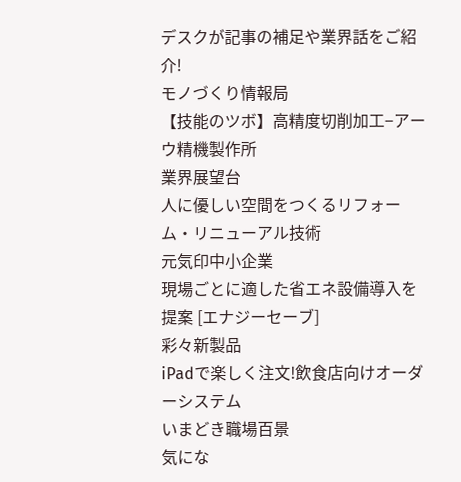デスクが記事の補足や業界話をご紹介!
モノづくり情報局
【技能のツボ】高精度切削加工−アーウ精機製作所
業界展望台
人に優しい空間をつくるリフォーム・リニューアル技術
元気印中小企業
現場ごとに適した省エネ設備導入を提案 [エナジーセーブ]
彩々新製品
iPadで楽しく注文!飲食店向けオーダーシステム
いまどき職場百景
気にな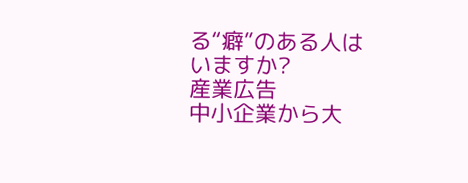る“癖”のある人はいますか?
産業広告
中小企業から大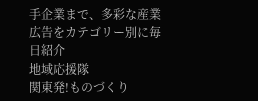手企業まで、多彩な産業広告をカテゴリー別に毎日紹介
地域応援隊
関東発!ものづくり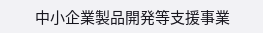中小企業製品開発等支援事業